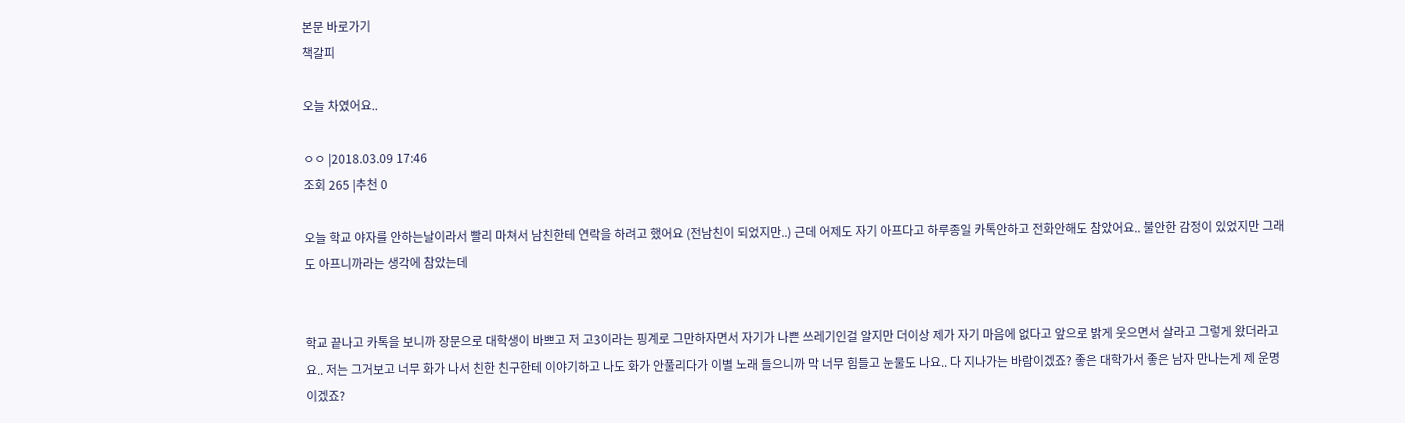본문 바로가기
책갈피

오늘 차였어요..

ㅇㅇ |2018.03.09 17:46
조회 265 |추천 0

오늘 학교 야자를 안하는날이라서 빨리 마쳐서 남친한테 연락을 하려고 했어요 (전남친이 되었지만..) 근데 어제도 자기 아프다고 하루종일 카톡안하고 전화안해도 참았어요.. 불안한 감정이 있었지만 그래도 아프니까라는 생각에 참았는데


학교 끝나고 카톡을 보니까 장문으로 대학생이 바쁘고 저 고3이라는 핑계로 그만하자면서 자기가 나쁜 쓰레기인걸 알지만 더이상 제가 자기 마음에 없다고 앞으로 밝게 웃으면서 살라고 그렇게 왔더라고요.. 저는 그거보고 너무 화가 나서 친한 친구한테 이야기하고 나도 화가 안풀리다가 이별 노래 들으니까 막 너무 힘들고 눈물도 나요.. 다 지나가는 바람이겠죠? 좋은 대학가서 좋은 남자 만나는게 제 운명이겠죠?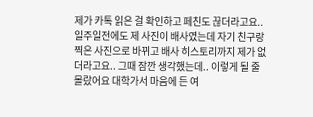제가 카톡 읽은 걸 확인하고 페친도 끊더라고요.. 일주일전에도 제 사진이 배사였는데 자기 친구랑 찍은 사진으로 바뀌고 배사 히스토리까지 제가 없더라고요.. 그때 잠깐 생각했는데.. 이렇게 될 줄 몰랐어요 대학가서 마음에 든 여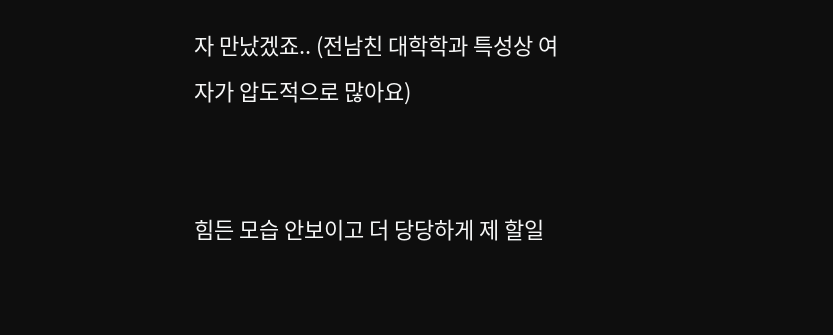자 만났겠죠.. (전남친 대학학과 특성상 여자가 압도적으로 많아요)


힘든 모습 안보이고 더 당당하게 제 할일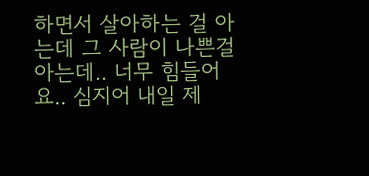하면서 살아하는 걸 아는데 그 사람이 나쁜걸 아는데.. 너무 힘들어요.. 심지어 내일 제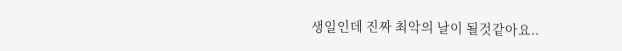생일인데 진짜 최악의 날이 될것같아요..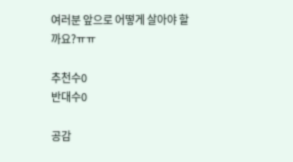여러분 앞으로 어떻게 살아야 할까요?ㅠㅠ

추천수0
반대수0

공감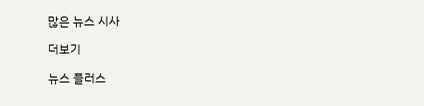많은 뉴스 시사

더보기

뉴스 플러스